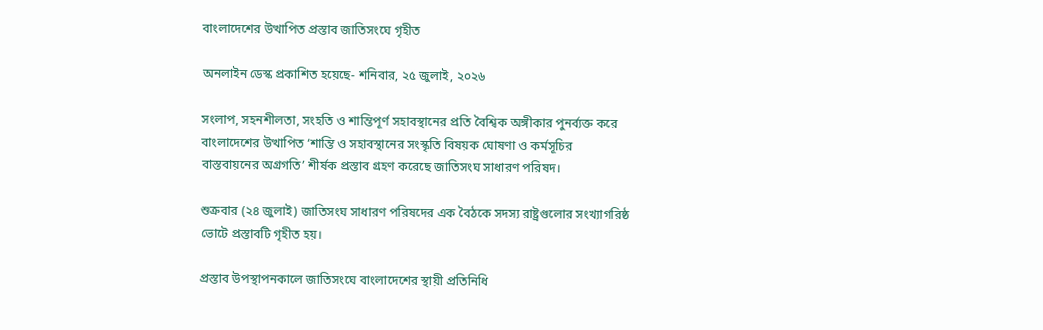বাংলাদেশের উত্থাপিত প্রস্তাব জাতিসংঘে গৃহীত

অনলাইন ডেস্ক প্রকাশিত হয়েছে- শনিবার, ২৫ জুলাই, ২০২৬

সংলাপ, সহনশীলতা, সংহতি ও শান্তিপূর্ণ সহাবস্থানের প্রতি বৈশ্বিক অঙ্গীকার পুনর্ব্যক্ত করে বাংলাদেশের উত্থাপিত ‘শান্তি ও সহাবস্থানের সংস্কৃতি বিষয়ক ঘোষণা ও কর্মসূচির বাস্তবায়নের অগ্রগতি’ শীর্ষক প্রস্তাব গ্রহণ করেছে জাতিসংঘ সাধারণ পরিষদ।

শুক্রবার (২৪ জুলাই) জাতিসংঘ সাধারণ পরিষদের এক বৈঠকে সদস্য রাষ্ট্রগুলোর সংখ্যাগরিষ্ঠ ভোটে প্রস্তাবটি গৃহীত হয়।

প্রস্তাব উপস্থাপনকালে জাতিসংঘে বাংলাদেশের স্থায়ী প্রতিনিধি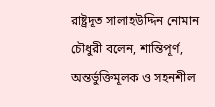রাষ্ট্রদূত সালাহউদ্দিন নোমান চৌধুরী বলেন, শান্তিপূর্ণ, অন্তর্ভুক্তিমূলক ও সহনশীল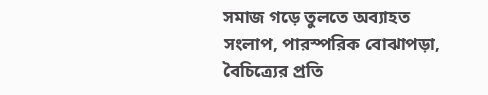সমাজ গড়ে তুলতে অব্যাহত সংলাপ, পারস্পরিক বোঝাপড়া, বৈচিত্র্যের প্রতি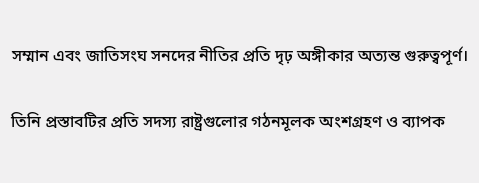সম্মান এবং জাতিসংঘ সনদের নীতির প্রতি দৃঢ় অঙ্গীকার অত্যন্ত গুরুত্বপূর্ণ।

তিনি প্রস্তাবটির প্রতি সদস্য রাষ্ট্রগুলোর গঠনমূলক অংশগ্রহণ ও ব্যাপক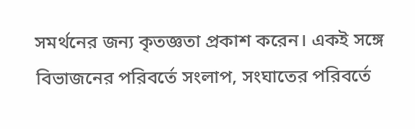সমর্থনের জন্য কৃতজ্ঞতা প্রকাশ করেন। একই সঙ্গে বিভাজনের পরিবর্তে সংলাপ, সংঘাতের পরিবর্তে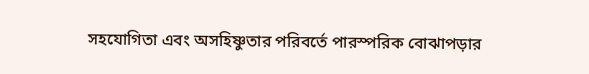সহযোগিতা এবং অসহিষ্ণুতার পরিবর্তে পারস্পরিক বোঝাপড়ার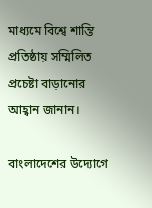মাধ্যমে বিশ্বে শান্তি প্রতিষ্ঠায় সম্মিলিত প্রচেষ্টা বাড়ানোর আহ্বান জানান।

বাংলাদেশের উদ্যোগে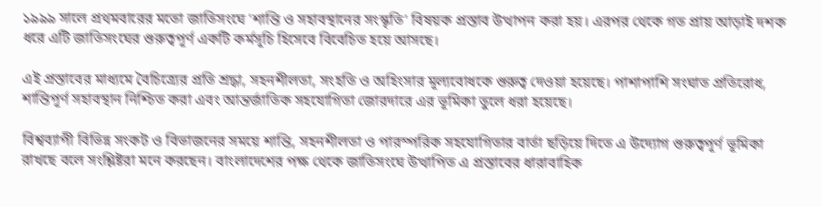১৯৯৯ সালে প্রথমবারের মতো জাতিসংঘে ‘শান্তি ও সহাবস্থানের সংস্কৃতি’ বিষয়ক প্রস্তাব উত্থাপন করা হয়। এরপর থেকে গত প্রায় আড়াই দশক ধরে এটি জাতিসংঘের গুরুত্বপূর্ণ একটি কর্মসূচি হিসেবে বিবেচিত হয়ে আসছে।

এই প্রস্তাবের মাধ্যমে বৈচিত্র্যের প্রতি শ্রদ্ধা, সহনশীলতা, সংহতি ও অহিংসার মূল্যবোধকে গুরুত্ব দেওয়া হয়েছে। পাশাপাশি সংঘাত প্রতিরোধ, শান্তিপূর্ণ সহাবস্থান নিশ্চিত করা এবং আন্তর্জাতিক সহযোগিতা জোরদারে এর ভূমিকা তুলে ধরা হয়েছে।

বিশ্বব্যাপী বিভিন্ন সংকট ও বিভাজনের সময়ে শান্তি, সহনশীলতা ও পারস্পরিক সহযোগিতার বার্তা ছড়িয়ে দিতে এ উদ্যোগ গুরুত্বপূর্ণ ভূমিকা রাখছে বলে সংশ্লিষ্টরা মনে করছেন। বাংলাদেশের পক্ষ থেকে জাতিসংঘে উত্থাপিত এ প্রস্তাবের ধারাবাহিক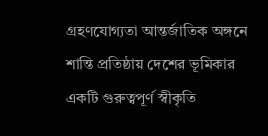গ্রহণযোগ্যতা আন্তর্জাতিক অঙ্গনে শান্তি প্রতিষ্ঠায় দেশের ভূমিকার একটি গুরুত্বপূর্ণ স্বীকৃতি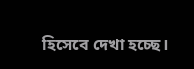হিসেবে দেখা হচ্ছে।